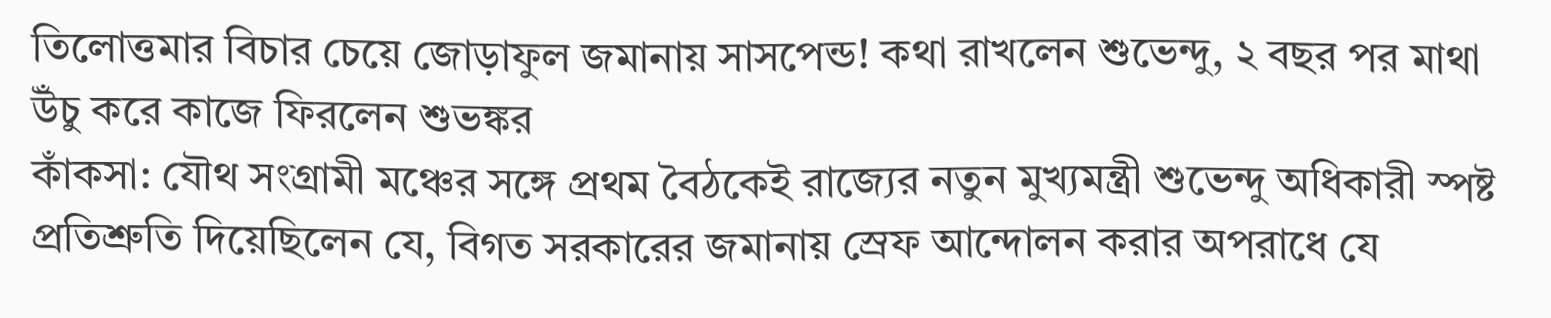তিলোত্তমার বিচার চেয়ে জোড়াফুল জমানায় সাসপেন্ড! কথা রাখলেন শুভেন্দু, ২ বছর পর মাথা উঁচু করে কাজে ফিরলেন শুভঙ্কর
কাঁকসা: যৌথ সংগ্রামী মঞ্চের সঙ্গে প্রথম বৈঠকেই রাজ্যের নতুন মুখ্যমন্ত্রী শুভেন্দু অধিকারী স্পষ্ট প্রতিশ্রুতি দিয়েছিলেন যে, বিগত সরকারের জমানায় স্রেফ আন্দোলন করার অপরাধে যে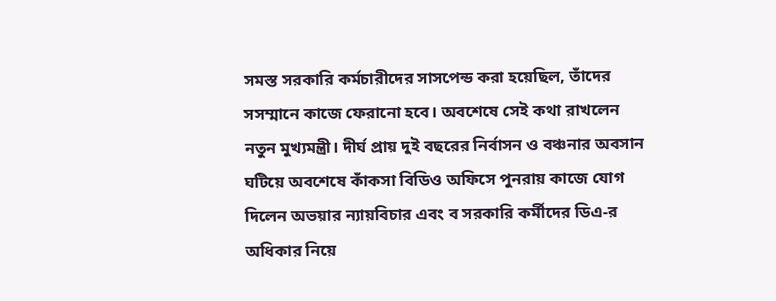সমস্ত সরকারি কর্মচারীদের সাসপেন্ড করা হয়েছিল, তাঁদের সসম্মানে কাজে ফেরানো হবে। অবশেষে সেই কথা রাখলেন নতুন মুখ্যমন্ত্রী। দীর্ঘ প্রায় দুই বছরের নির্বাসন ও বঞ্চনার অবসান ঘটিয়ে অবশেষে কাঁকসা বিডিও অফিসে পুনরায় কাজে যোগ দিলেন অভয়ার ন্যায়বিচার এবং ব সরকারি কর্মীদের ডিএ-র অধিকার নিয়ে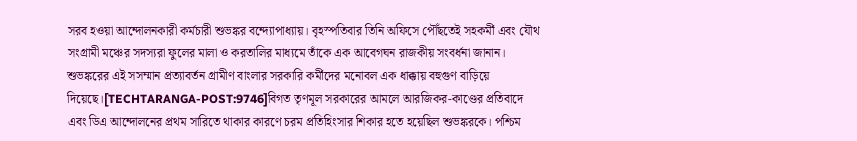সরব হওয়া আন্দোলনকারী কর্মচারী শুভঙ্কর বন্দ্যোপাধ্যায়। বৃহস্পতিবার তিনি অফিসে পৌঁছতেই সহকর্মী এবং যৌথ সংগ্রামী মঞ্চের সদস্যরা ফুলের মালা ও করতালির মাধ্যমে তাঁকে এক আবেগঘন রাজকীয় সংবর্ধনা জানান। শুভঙ্করের এই সসম্মান প্রত্যাবর্তন গ্রামীণ বাংলার সরকারি কর্মীদের মনোবল এক ধাক্কায় বহুগুণ বাড়িয়ে দিয়েছে।[TECHTARANGA-POST:9746]বিগত তৃণমূল সরকারের আমলে আরজিকর-কাণ্ডের প্রতিবাদে এবং ডিএ আন্দোলনের প্রথম সারিতে থাকার কারণে চরম প্রতিহিংসার শিকার হতে হয়েছিল শুভঙ্করকে। পশ্চিম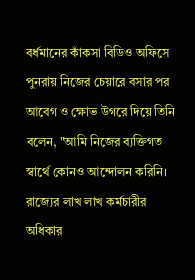বর্ধমানের কাঁকসা বিডিও অফিসে পুনরায় নিজের চেয়ারে বসার পর আবেগ ও ক্ষোভ উগরে দিয়ে তিনি বলেন, "আমি নিজের ব্যক্তিগত স্বার্থে কোনও আন্দোলন করিনি। রাজ্যের লাখ লাখ কর্মচারীর অধিকার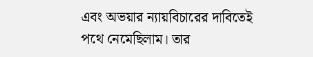এবং অভয়ার ন্যায়বিচারের দাবিতেই পথে নেমেছিলাম। তার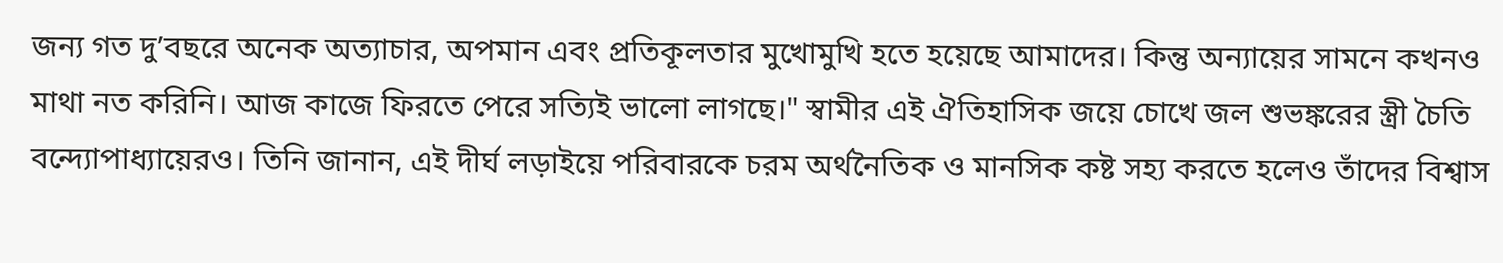জন্য গত দু’বছরে অনেক অত্যাচার, অপমান এবং প্রতিকূলতার মুখোমুখি হতে হয়েছে আমাদের। কিন্তু অন্যায়ের সামনে কখনও মাথা নত করিনি। আজ কাজে ফিরতে পেরে সত্যিই ভালো লাগছে।" স্বামীর এই ঐতিহাসিক জয়ে চোখে জল শুভঙ্করের স্ত্রী চৈতি বন্দ্যোপাধ্যায়েরও। তিনি জানান, এই দীর্ঘ লড়াইয়ে পরিবারকে চরম অর্থনৈতিক ও মানসিক কষ্ট সহ্য করতে হলেও তাঁদের বিশ্বাস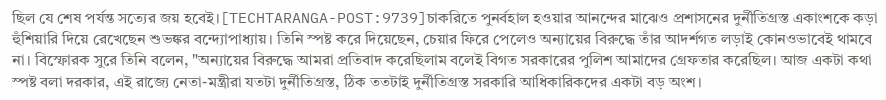ছিল যে শেষ পর্যন্ত সত্যের জয় হবেই।[TECHTARANGA-POST:9739]চাকরিতে পুনর্বহাল হওয়ার আনন্দের মাঝেও প্রশাসনের দুর্নীতিগ্রস্ত একাংশকে কড়া হুঁশিয়ারি দিয়ে রেখেছেন শুভঙ্কর বন্দ্যোপাধ্যায়। তিনি স্পষ্ট করে দিয়েছেন, চেয়ার ফিরে পেলেও অন্যায়ের বিরুদ্ধে তাঁর আদর্শগত লড়াই কোনওভাবেই থামবে না। বিস্ফোরক সুরে তিনি বলেন, "অন্যায়ের বিরুদ্ধে আমরা প্রতিবাদ করেছিলাম বলেই বিগত সরকারের পুলিশ আমাদের গ্রেফতার করেছিল। আজ একটা কথা স্পষ্ট বলা দরকার, এই রাজ্যে নেতা-মন্ত্রীরা যতটা দুর্নীতিগ্রস্ত, ঠিক ততটাই দুর্নীতিগ্রস্ত সরকারি আধিকারিকদের একটা বড় অংশ।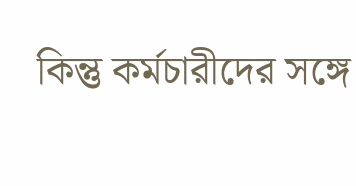কিন্তু কর্মচারীদের সঙ্গে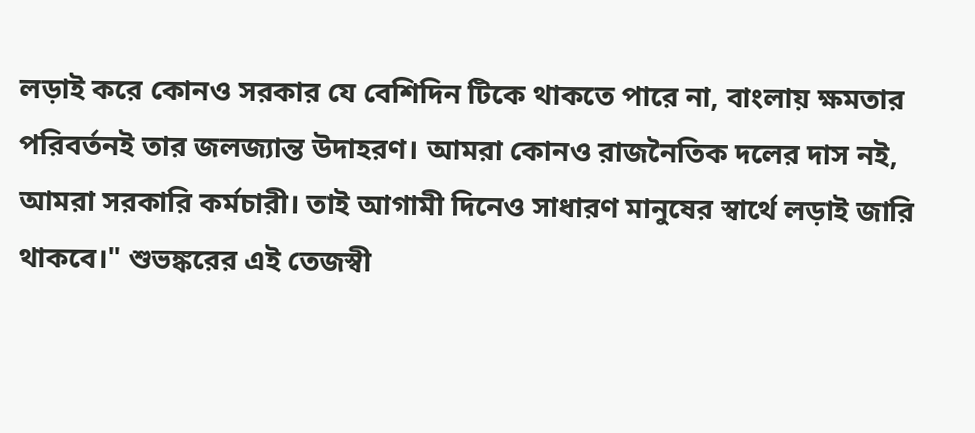লড়াই করে কোনও সরকার যে বেশিদিন টিকে থাকতে পারে না, বাংলায় ক্ষমতার পরিবর্তনই তার জলজ্যান্ত উদাহরণ। আমরা কোনও রাজনৈতিক দলের দাস নই, আমরা সরকারি কর্মচারী। তাই আগামী দিনেও সাধারণ মানুষের স্বার্থে লড়াই জারি থাকবে।" শুভঙ্করের এই তেজস্বী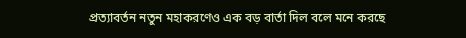প্রত্যাবর্তন নতুন মহাকরণেও এক বড় বার্তা দিল বলে মনে করছে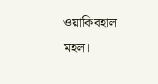ওয়াকিবহাল মহল।